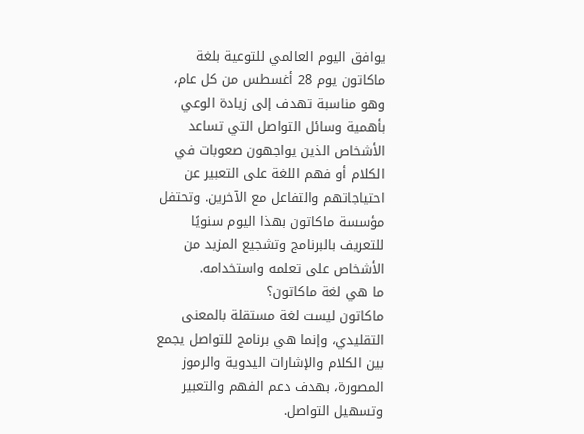يوافق اليوم العالمي للتوعية بلغة ماكاتون يوم 28 أغسطس من كل عام، وهو مناسبة تهدف إلى زيادة الوعي بأهمية وسائل التواصل التي تساعد الأشخاص الذين يواجهون صعوبات في الكلام أو فهم اللغة على التعبير عن احتياجاتهم والتفاعل مع الآخرين. وتحتفل مؤسسة ماكاتون بهذا اليوم سنويًا للتعريف بالبرنامج وتشجيع المزيد من الأشخاص على تعلمه واستخدامه.
ما هي لغة ماكاتون؟
ماكاتون ليست لغة مستقلة بالمعنى التقليدي، وإنما هي برنامج للتواصل يجمع بين الكلام والإشارات اليدوية والرموز المصورة، بهدف دعم الفهم والتعبير وتسهيل التواصل.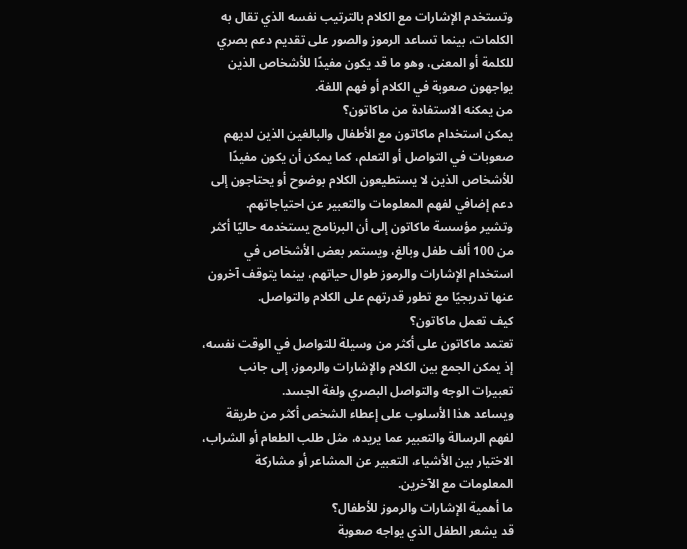وتستخدم الإشارات مع الكلام بالترتيب نفسه الذي تقال به الكلمات، بينما تساعد الرموز والصور على تقديم دعم بصري للكلمة أو المعنى، وهو ما قد يكون مفيدًا للأشخاص الذين يواجهون صعوبة في الكلام أو فهم اللغة.
من يمكنه الاستفادة من ماكاتون؟
يمكن استخدام ماكاتون مع الأطفال والبالغين الذين لديهم صعوبات في التواصل أو التعلم، كما يمكن أن يكون مفيدًا للأشخاص الذين لا يستطيعون الكلام بوضوح أو يحتاجون إلى دعم إضافي لفهم المعلومات والتعبير عن احتياجاتهم.
وتشير مؤسسة ماكاتون إلى أن البرنامج يستخدمه حاليًا أكثر من 100 ألف طفل وبالغ، ويستمر بعض الأشخاص في استخدام الإشارات والرموز طوال حياتهم، بينما يتوقف آخرون عنها تدريجيًا مع تطور قدرتهم على الكلام والتواصل.
كيف تعمل ماكاتون؟
تعتمد ماكاتون على أكثر من وسيلة للتواصل في الوقت نفسه، إذ يمكن الجمع بين الكلام والإشارات والرموز، إلى جانب تعبيرات الوجه والتواصل البصري ولغة الجسد.
ويساعد هذا الأسلوب على إعطاء الشخص أكثر من طريقة لفهم الرسالة والتعبير عما يريده، مثل طلب الطعام أو الشراب، الاختيار بين الأشياء، التعبير عن المشاعر أو مشاركة المعلومات مع الآخرين.
ما أهمية الإشارات والرموز للأطفال؟
قد يشعر الطفل الذي يواجه صعوبة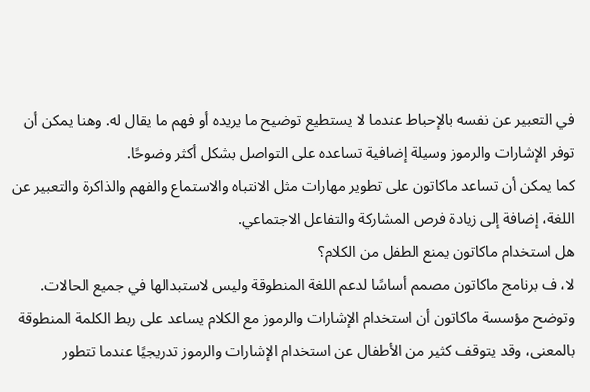في التعبير عن نفسه بالإحباط عندما لا يستطيع توضيح ما يريده أو فهم ما يقال له. وهنا يمكن أن توفر الإشارات والرموز وسيلة إضافية تساعده على التواصل بشكل أكثر وضوحًا.
كما يمكن أن تساعد ماكاتون على تطوير مهارات مثل الانتباه والاستماع والفهم والذاكرة والتعبير عن اللغة، إضافة إلى زيادة فرص المشاركة والتفاعل الاجتماعي.
هل استخدام ماكاتون يمنع الطفل من الكلام؟
لا، ف برنامج ماكاتون مصمم أساسًا لدعم اللغة المنطوقة وليس لاستبدالها في جميع الحالات.
وتوضح مؤسسة ماكاتون أن استخدام الإشارات والرموز مع الكلام يساعد على ربط الكلمة المنطوقة بالمعنى، وقد يتوقف كثير من الأطفال عن استخدام الإشارات والرموز تدريجيًا عندما تتطور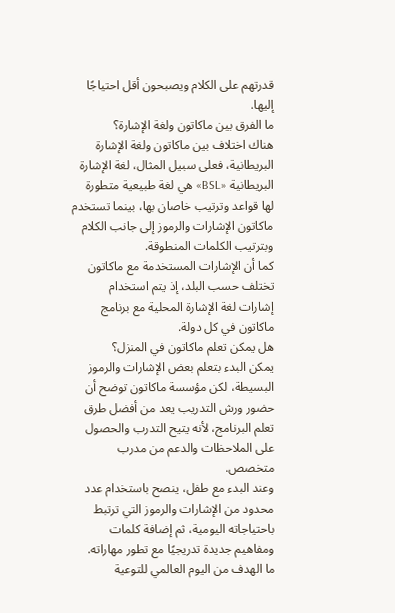قدرتهم على الكلام ويصبحون أقل احتياجًا إليها.
ما الفرق بين ماكاتون ولغة الإشارة؟
هناك اختلاف بين ماكاتون ولغة الإشارة البريطانية، فعلى سبيل المثال، لغة الإشارة البريطانية «BSL» هي لغة طبيعية متطورة لها قواعد وترتيب خاصان بها، بينما تستخدم ماكاتون الإشارات والرموز إلى جانب الكلام وبترتيب الكلمات المنطوقة.
كما أن الإشارات المستخدمة مع ماكاتون تختلف حسب البلد، إذ يتم استخدام إشارات لغة الإشارة المحلية مع برنامج ماكاتون في كل دولة.
هل يمكن تعلم ماكاتون في المنزل؟
يمكن البدء بتعلم بعض الإشارات والرموز البسيطة، لكن مؤسسة ماكاتون توضح أن حضور ورش التدريب يعد من أفضل طرق تعلم البرنامج، لأنه يتيح التدرب والحصول على الملاحظات والدعم من مدرب متخصص.
وعند البدء مع طفل، ينصح باستخدام عدد محدود من الإشارات والرموز التي ترتبط باحتياجاته اليومية، ثم إضافة كلمات ومفاهيم جديدة تدريجيًا مع تطور مهاراته.
ما الهدف من اليوم العالمي للتوعية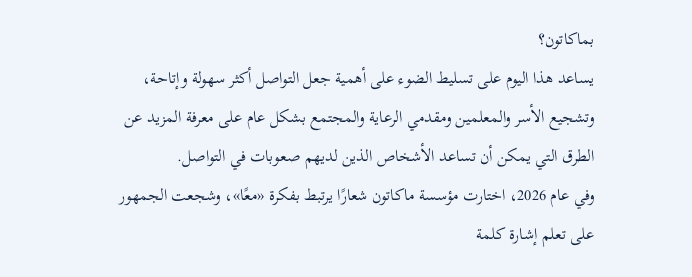بماكاتون؟
يساعد هذا اليوم على تسليط الضوء على أهمية جعل التواصل أكثر سهولة وإتاحة، وتشجيع الأسر والمعلمين ومقدمي الرعاية والمجتمع بشكل عام على معرفة المزيد عن الطرق التي يمكن أن تساعد الأشخاص الذين لديهم صعوبات في التواصل.
وفي عام 2026، اختارت مؤسسة ماكاتون شعارًا يرتبط بفكرة «معًا»، وشجعت الجمهور على تعلم إشارة كلمة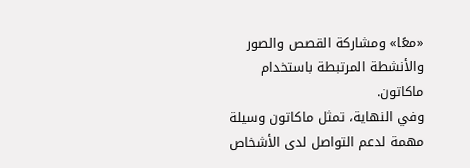«معًا» ومشاركة القصص والصور والأنشطة المرتبطة باستخدام ماكاتون.
وفي النهاية، تمثل ماكاتون وسيلة مهمة لدعم التواصل لدى الأشخاص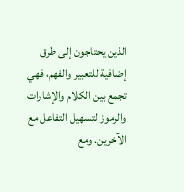الذين يحتاجون إلى طرق إضافية للتعبير والفهم، فهي تجمع بين الكلام والإشارات والرموز لتسهيل التفاعل مع الآخرين. ومع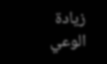زيادة الوعي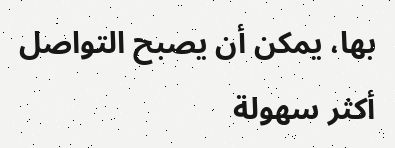بها، يمكن أن يصبح التواصل أكثر سهولة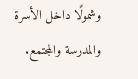وشمولًا داخل الأسرة والمدرسة والمجتمع.